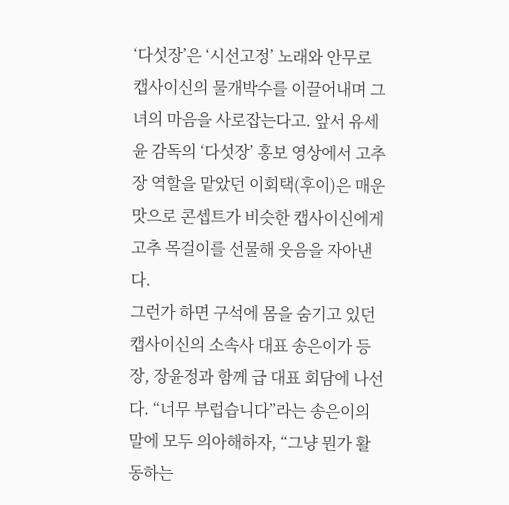‘다섯장’은 ‘시선고정’ 노래와 안무로 캡사이신의 물개박수를 이끌어내며 그녀의 마음을 사로잡는다고. 앞서 유세윤 감독의 ‘다섯장’ 홍보 영상에서 고추장 역할을 맡았던 이회택(후이)은 매운맛으로 콘셉트가 비슷한 캡사이신에게 고추 목걸이를 선물해 웃음을 자아낸다.
그런가 하면 구석에 몸을 숨기고 있던 캡사이신의 소속사 대표 송은이가 등장, 장윤정과 함께 급 대표 회담에 나선다. “너무 부럽습니다”라는 송은이의 말에 모두 의아해하자, “그냥 뭔가 활동하는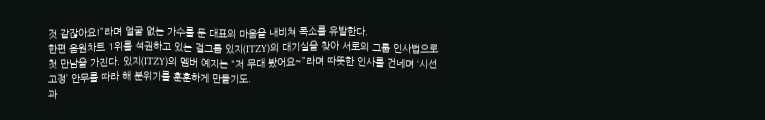것 같잖아요!”라며 얼굴 없는 가수를 둔 대표의 마음을 내비쳐 폭소를 유발한다.
한편 음원차트 1위를 석권하고 있는 걸그룹 있지(ITZY)의 대기실을 찾아 서로의 그룹 인사법으로 첫 만남을 가진다. 있지(ITZY)의 멤버 예지는 “저 무대 봤어요~”라며 따뜻한 인사를 건네며 ‘시선고정’ 안무를 따라 해 분위기를 훈훈하게 만들기도.
과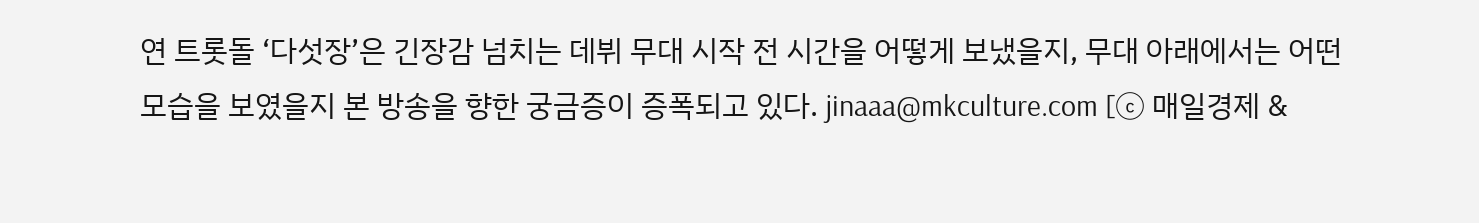연 트롯돌 ‘다섯장’은 긴장감 넘치는 데뷔 무대 시작 전 시간을 어떻게 보냈을지, 무대 아래에서는 어떤 모습을 보였을지 본 방송을 향한 궁금증이 증폭되고 있다. jinaaa@mkculture.com [ⓒ 매일경제 &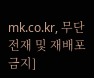mk.co.kr, 무단전재 및 재배포 금지]